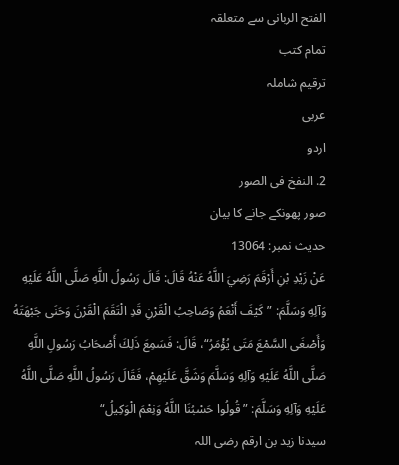الفتح الربانی سے متعلقہ
تمام کتب
ترقیم شاملہ
عربی
اردو
2. النفخ فى الصور
صور پھونکے جانے کا بیان
حدیث نمبر: 13064
عَنْ زَيْدِ بْنِ أَرْقَمَ رَضِيَ اللَّهُ عَنْهُ قَالَ: قَالَ رَسُولُ اللَّهِ صَلَّى اللَّهُ عَلَيْهِ وَآلِهِ وَسَلَّمَ: ”كَيْفَ أَنْعَمُ وَصَاحِبُ الْقَرْنِ قَدِ الْتَقَمَ الْقَرْنَ وَحَنَى جَبْهَتَهُ وَأَصْغَى السَّمْعَ مَتَى يُؤْمَرُ“، قَالَ: فَسَمِعَ ذَلِكَ أَصْحَابُ رَسُولِ اللَّهِ صَلَّى اللَّهُ عَلَيْهِ وَآلِهِ وَسَلَّمَ وَشَقَّ عَلَيْهِمْ، فَقَالَ رَسُولُ اللَّهِ صَلَّى اللَّهُ عَلَيْهِ وَآلِهِ وَسَلَّمَ: ”قُولُوا حَسْبُنَا اللَّهُ وَنِعْمَ الْوَكِيلُ“
سیدنا زید بن ارقم رضی اللہ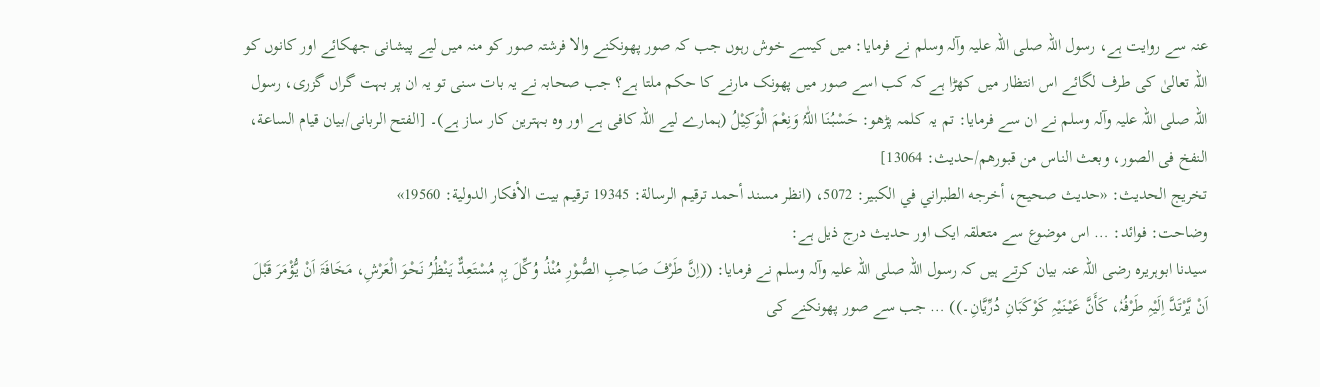عنہ سے روایت ہے، رسول اللہ صلی اللہ علیہ وآلہ وسلم نے فرمایا: میں کیسے خوش رہوں جب کہ صور پھونکنے والا فرشتہ صور کو منہ میں لیے پیشانی جھکائے اور کانوں کو اللہ تعالیٰ کی طرف لگائے اس انتظار میں کھڑا ہے کہ کب اسے صور میں پھونک مارنے کا حکم ملتا ہے؟ جب صحابہ نے یہ بات سنی تو یہ ان پر بہت گراں گزری، رسول اللہ صلی اللہ علیہ وآلہ وسلم نے ان سے فرمایا: تم یہ کلمہ پڑھو: حَسْبُنَا اللّٰہُ وَنِعْمَ الْوَکِیْلُ (ہمارے لیے اللہ کافی ہے اور وہ بہترین کار ساز ہے)۔ [الفتح الربانی/بيان قيام الساعة، النفخ فى الصور، وبعث الناس من قبورهم/حدیث: 13064]
تخریج الحدیث: «حديث صحيح، أخرجه الطبراني في الكبير: 5072، (انظر مسند أحمد ترقيم الرسالة: 19345 ترقیم بيت الأفكار الدولية: 19560»
وضاحت: فوائد: … اس موضوع سے متعلقہ ایک اور حدیث درج ذیل ہے:
سیدنا ابوہریرہ رضی اللہ عنہ بیان کرتے ہیں کہ رسول اللہ صلی اللہ علیہ وآلہ وسلم نے فرمایا: ((اِنَّ طَرْفَ صَاحِبِ الصُّوْرِ مُنْذُ وُکِّلَ بِہٖ مُسْتَعِدٌّ یَنْظُرُ نَحْوَ الْعَرْشِ، مَخَافَۃَ اَنْ یُّؤْمَرَ قَبْلَ اَنْ یَّرْتَدَّ اِلَیْہِ طَرْفُہٗ، کَأَنَّ عَیْنَیْہِ کَوْکَبَانِ دُرِّیَّانِ۔)) … جب سے صور پھونکنے کی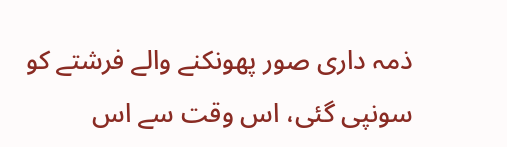ذمہ داری صور پھونکنے والے فرشتے کو سونپی گئی، اس وقت سے اس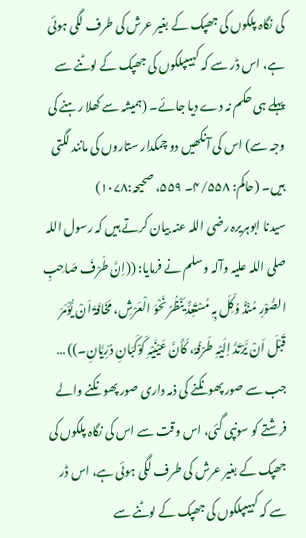کی نگاہ پلکوں کی جھپک کے بغیر عرش کی طرف لگی ہوئی ہے، اس ڈر سے کہ کہیںپلکوں کی جھپک کے لوٹنے سے پہلے ہی حکم نہ دے دیا جائے۔ (ہمیشہ سے کھلا رہنے کی وجہ سے) اس کی آنکھیں دو چمکدار ستاروں کی مانند لگتی ہیں۔ (حاکم: ۴/۵۵۸۔ ۵۵۹، صحیحہ:۱۰۷۸)
سیدنا ابوہریرہ رضی اللہ عنہ بیان کرتے ہیں کہ رسول اللہ صلی اللہ علیہ وآلہ وسلم نے فرمایا: ((اِنَّ طَرْفَ صَاحِبِ الصُّوْرِ مُنْذُ وُکِّلَ بِہٖ مُسْتَعِدٌّ یَنْظُرُ نَحْوَ الْعَرْشِ، مَخَافَۃَ اَنْ یُّؤْمَرَ قَبْلَ اَنْ یَّرْتَدَّ اِلَیْہِ طَرْفُہٗ، کَأَنَّ عَیْنَیْہِ کَوْکَبَانِ دُرِّیَّانِ۔)) … جب سے صور پھونکنے کی ذمہ داری صور پھونکنے والے فرشتے کو سونپی گئی، اس وقت سے اس کی نگاہ پلکوں کی جھپک کے بغیر عرش کی طرف لگی ہوئی ہے، اس ڈر سے کہ کہیںپلکوں کی جھپک کے لوٹنے سے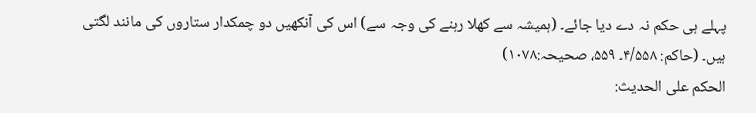پہلے ہی حکم نہ دے دیا جائے۔ (ہمیشہ سے کھلا رہنے کی وجہ سے) اس کی آنکھیں دو چمکدار ستاروں کی مانند لگتی ہیں۔ (حاکم: ۴/۵۵۸۔ ۵۵۹، صحیحہ:۱۰۷۸)
الحكم على الحديث: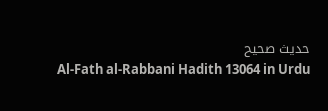حديث صحيح
Al-Fath al-Rabbani Hadith 13064 in Urdu